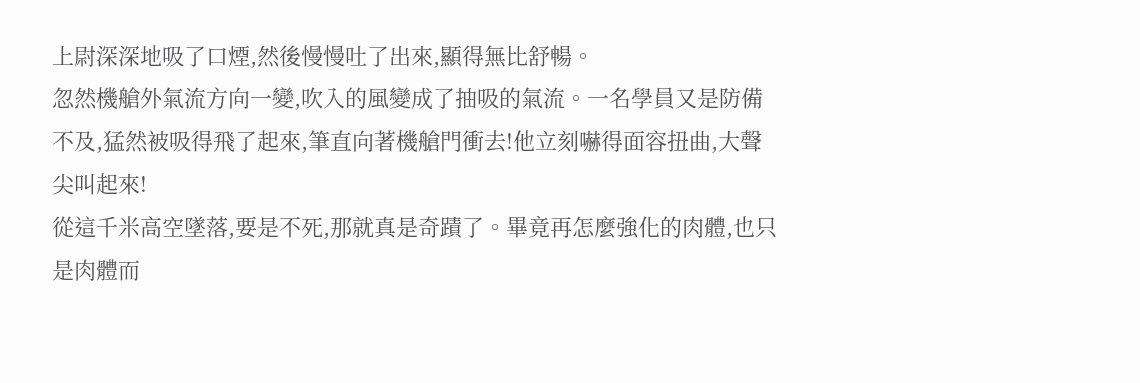上尉深深地吸了口煙,然後慢慢吐了出來,顯得無比舒暢。
忽然機艙外氣流方向一變,吹入的風變成了抽吸的氣流。一名學員又是防備不及,猛然被吸得飛了起來,筆直向著機艙門衝去!他立刻嚇得面容扭曲,大聲尖叫起來!
從這千米高空墜落,要是不死,那就真是奇蹟了。畢竟再怎麼強化的肉體,也只是肉體而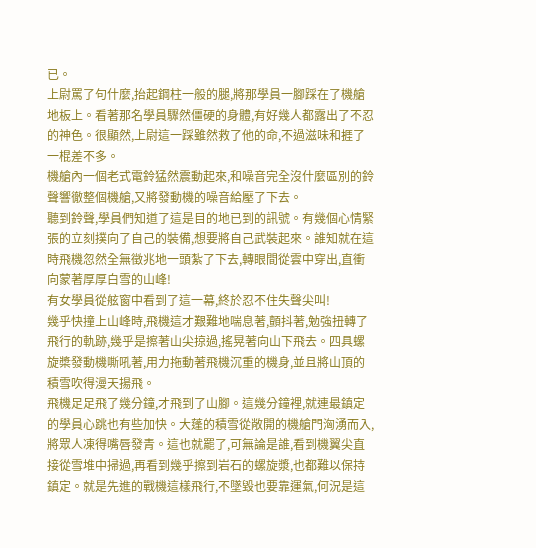已。
上尉罵了句什麼,抬起鋼柱一般的腿,將那學員一腳踩在了機艙地板上。看著那名學員驟然僵硬的身體,有好幾人都露出了不忍的神色。很顯然,上尉這一踩雖然救了他的命,不過滋味和捱了一棍差不多。
機艙內一個老式電鈴猛然震動起來,和噪音完全沒什麼區別的鈴聲響徹整個機艙,又將發動機的噪音給壓了下去。
聽到鈴聲,學員們知道了這是目的地已到的訊號。有幾個心情緊張的立刻撲向了自己的裝備,想要將自己武裝起來。誰知就在這時飛機忽然全無徵兆地一頭紮了下去,轉眼間從雲中穿出,直衝向蒙著厚厚白雪的山峰!
有女學員從舷窗中看到了這一幕,終於忍不住失聲尖叫!
幾乎快撞上山峰時,飛機這才艱難地喘息著,顫抖著,勉強扭轉了飛行的軌跡,幾乎是擦著山尖掠過,搖晃著向山下飛去。四具螺旋槳發動機嘶吼著,用力拖動著飛機沉重的機身,並且將山頂的積雪吹得漫天揚飛。
飛機足足飛了幾分鐘,才飛到了山腳。這幾分鐘裡,就連最鎮定的學員心跳也有些加快。大蓬的積雪從敞開的機艙門洶湧而入,將眾人凍得嘴唇發青。這也就罷了,可無論是誰,看到機翼尖直接從雪堆中掃過,再看到幾乎擦到岩石的螺旋漿,也都難以保持鎮定。就是先進的戰機這樣飛行,不墜毀也要靠運氣,何況是這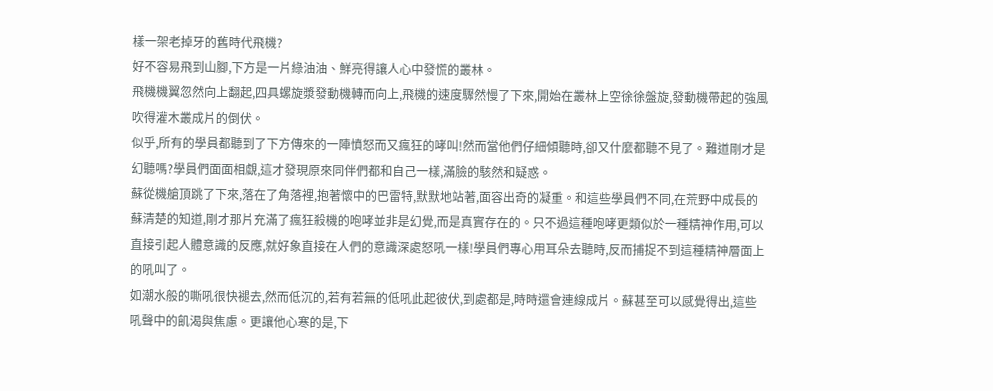樣一架老掉牙的舊時代飛機?
好不容易飛到山腳,下方是一片綠油油、鮮亮得讓人心中發慌的叢林。
飛機機翼忽然向上翻起,四具螺旋漿發動機轉而向上,飛機的速度驟然慢了下來,開始在叢林上空徐徐盤旋,發動機帶起的強風吹得灌木叢成片的倒伏。
似乎,所有的學員都聽到了下方傳來的一陣憤怒而又瘋狂的哮叫!然而當他們仔細傾聽時,卻又什麼都聽不見了。難道剛才是幻聽嗎?學員們面面相覷,這才發現原來同伴們都和自己一樣,滿臉的駭然和疑惑。
蘇從機艙頂跳了下來,落在了角落裡,抱著懷中的巴雷特,默默地站著,面容出奇的凝重。和這些學員們不同,在荒野中成長的蘇清楚的知道,剛才那片充滿了瘋狂殺機的咆哮並非是幻覺,而是真實存在的。只不過這種咆哮更類似於一種精神作用,可以直接引起人體意識的反應,就好象直接在人們的意識深處怒吼一樣!學員們專心用耳朵去聽時,反而捕捉不到這種精神層面上的吼叫了。
如潮水般的嘶吼很快褪去,然而低沉的,若有若無的低吼此起彼伏,到處都是,時時還會連線成片。蘇甚至可以感覺得出,這些吼聲中的飢渴與焦慮。更讓他心寒的是,下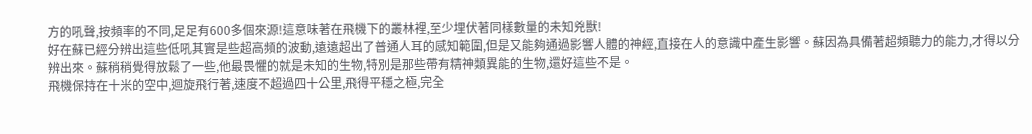方的吼聲,按頻率的不同,足足有600多個來源!這意味著在飛機下的叢林裡,至少埋伏著同樣數量的未知兇獸!
好在蘇已經分辨出這些低吼其實是些超高頻的波動,遠遠超出了普通人耳的感知範圍,但是又能夠通過影響人體的神經,直接在人的意識中產生影響。蘇因為具備著超頻聽力的能力,才得以分辨出來。蘇稍稍覺得放鬆了一些,他最畏懼的就是未知的生物,特別是那些帶有精神類異能的生物,還好這些不是。
飛機保持在十米的空中,迴旋飛行著,速度不超過四十公里,飛得平穩之極,完全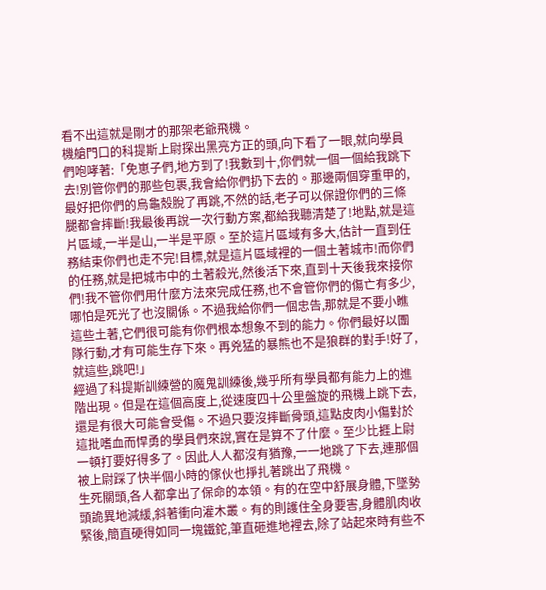看不出這就是剛才的那架老爺飛機。
機艙門口的科提斯上尉探出黑亮方正的頭,向下看了一眼,就向學員們咆哮著:「免崽子們,地方到了!我數到十,你們就一個一個給我跳下去!別管你們的那些包裹,我會給你們扔下去的。那邊兩個穿重甲的,最好把你們的烏龜殼脫了再跳,不然的話,老子可以保證你們的三條腿都會摔斷!我最後再說一次行動方案,都給我聽清楚了!地點,就是這片區域,一半是山,一半是平原。至於這片區域有多大,估計一直到任務結束你們也走不完!目標,就是這片區域裡的一個土著城市!而你們的任務,就是把城市中的土著殺光,然後活下來,直到十天後我來接你們!我不管你們用什麼方法來完成任務,也不會管你們的傷亡有多少,哪怕是死光了也沒關係。不過我給你們一個忠告,那就是不要小瞧這些土著,它們很可能有你們根本想象不到的能力。你們最好以團隊行動,才有可能生存下來。再兇猛的暴熊也不是狼群的對手!好了,就這些,跳吧!」
經過了科提斯訓練營的魔鬼訓練後,幾乎所有學員都有能力上的進階出現。但是在這個高度上,從速度四十公里盤旋的飛機上跳下去,還是有很大可能會受傷。不過只要沒摔斷骨頭,這點皮肉小傷對於這批嗜血而悍勇的學員們來說,實在是算不了什麼。至少比捱上尉一頓打要好得多了。因此人人都沒有猶豫,一一地跳了下去,連那個被上尉踩了快半個小時的傢伙也掙扎著跳出了飛機。
生死關頭,各人都拿出了保命的本領。有的在空中舒展身體,下墜勢頭詭異地減緩,斜著衝向灌木叢。有的則護住全身要害,身體肌肉收緊後,簡直硬得如同一塊鐵鉈,筆直砸進地裡去,除了站起來時有些不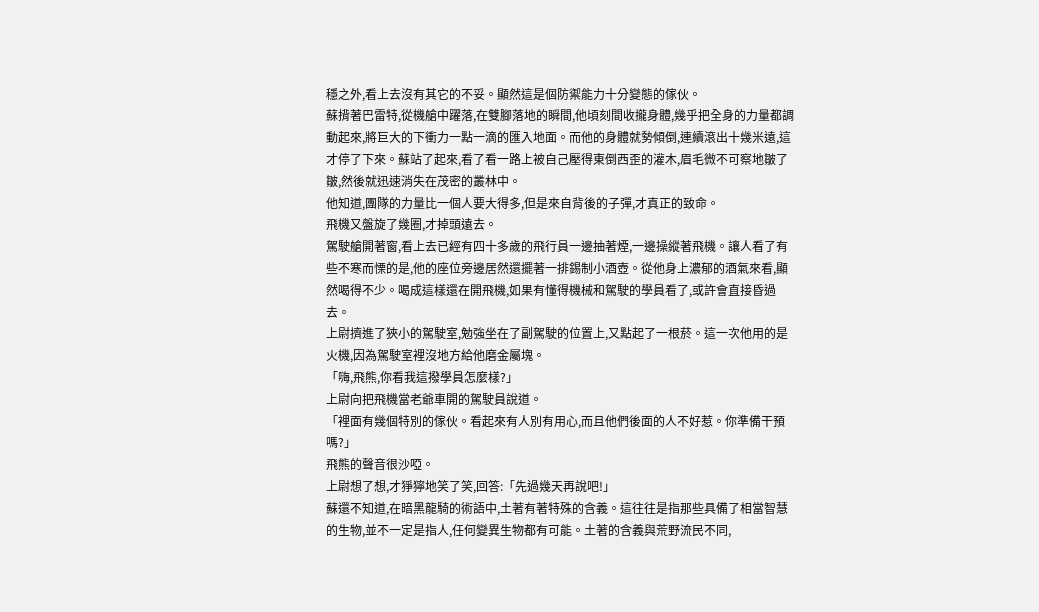穩之外,看上去沒有其它的不妥。顯然這是個防禦能力十分變態的傢伙。
蘇揹著巴雷特,從機艙中躍落,在雙腳落地的瞬間,他頃刻間收攏身體,幾乎把全身的力量都調動起來,將巨大的下衝力一點一滴的匯入地面。而他的身體就勢傾倒,連續滾出十幾米遠,這才停了下來。蘇站了起來,看了看一路上被自己壓得東倒西歪的灌木,眉毛微不可察地皺了皺,然後就迅速消失在茂密的叢林中。
他知道,團隊的力量比一個人要大得多,但是來自背後的子彈,才真正的致命。
飛機又盤旋了幾圈,才掉頭遠去。
駕駛艙開著窗,看上去已經有四十多歲的飛行員一邊抽著煙,一邊操縱著飛機。讓人看了有些不寒而慄的是,他的座位旁邊居然還擺著一排錫制小酒壺。從他身上濃郁的酒氣來看,顯然喝得不少。喝成這樣還在開飛機,如果有懂得機械和駕駛的學員看了,或許會直接昏過去。
上尉擠進了狹小的駕駛室,勉強坐在了副駕駛的位置上,又點起了一根菸。這一次他用的是火機,因為駕駛室裡沒地方給他磨金屬塊。
「嗨,飛熊,你看我這撥學員怎麼樣?」
上尉向把飛機當老爺車開的駕駛員說道。
「裡面有幾個特別的傢伙。看起來有人別有用心,而且他們後面的人不好惹。你準備干預嗎?」
飛熊的聲音很沙啞。
上尉想了想,才猙獰地笑了笑,回答:「先過幾天再說吧!」
蘇還不知道,在暗黑龍騎的術語中,土著有著特殊的含義。這往往是指那些具備了相當智慧的生物,並不一定是指人,任何變異生物都有可能。土著的含義與荒野流民不同,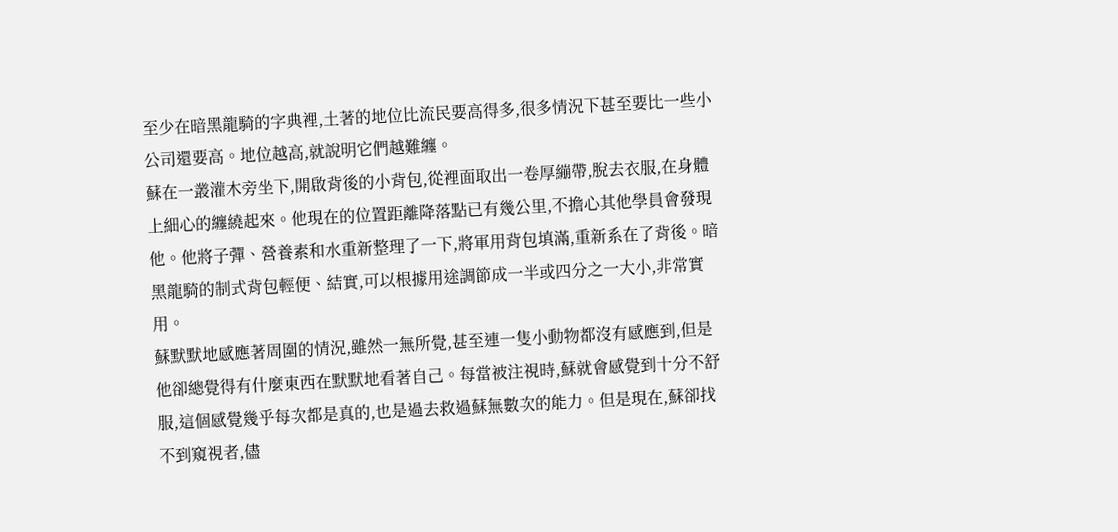至少在暗黑龍騎的字典裡,土著的地位比流民要高得多,很多情況下甚至要比一些小公司還要高。地位越高,就說明它們越難纏。
蘇在一叢灌木旁坐下,開啟背後的小背包,從裡面取出一卷厚繃帶,脫去衣服,在身體上細心的纏繞起來。他現在的位置距離降落點已有幾公里,不擔心其他學員會發現他。他將子彈、營養素和水重新整理了一下,將軍用背包填滿,重新系在了背後。暗黑龍騎的制式背包輕便、結實,可以根據用途調節成一半或四分之一大小,非常實用。
蘇默默地感應著周圍的情況,雖然一無所覺,甚至連一隻小動物都沒有感應到,但是他卻總覺得有什麼東西在默默地看著自己。每當被注視時,蘇就會感覺到十分不舒服,這個感覺幾乎每次都是真的,也是過去救過蘇無數次的能力。但是現在,蘇卻找不到窺視者,儘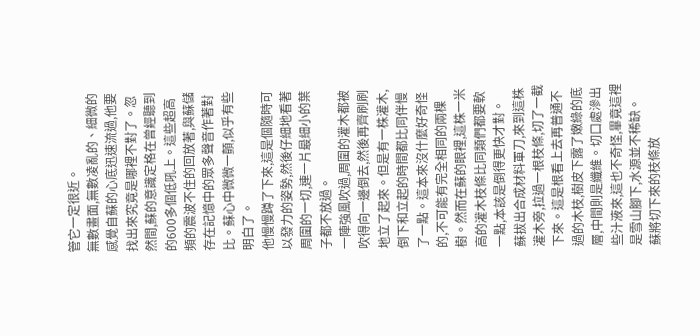管它一定很近。
無數畫面,無數凌亂的、細微的感覺自蘇的心底迅速流過,他要找出來究竟是哪裡不對了。忽然間,蘇的意識定格在曾經聽到的600多個低吼上。這些超高頻的震波不住的回放著,與蘇儲存在記憶中的眾多聲音作著對比。蘇心中微微一顫,似乎有些明白了。
他慢慢蹲了下來,這是個隨時可以發力的姿勢,然後仔細地看著周圍的一切,連一片最細小的葉子都不放過。
一陣強風吹過,周圍的灌木都被吹得向一邊倒去,然後再齊刷刷地立了起來。但是有一株灌木,倒下和立起的時間都比同伴慢了一點。這本來沒什麼好奇怪的,不可能有完全相同的兩棵樹。然而在蘇的眼裡,這株一米高的灌木枝條比同類們都要軟一點,本該是倒得更快才對。
蘇拔出合成材料軍刀,來到這株灌木旁,拉過一根枝條,切了一截下來。這是根看上去再普通不過的木枝,樹皮下露了嫩綠的底層,中間則是纖維。切口處滲出些汁液來,這也不奇怪,畢竟這裡是雪山腳下,水源並不稀缺。
蘇將切下來的枝條放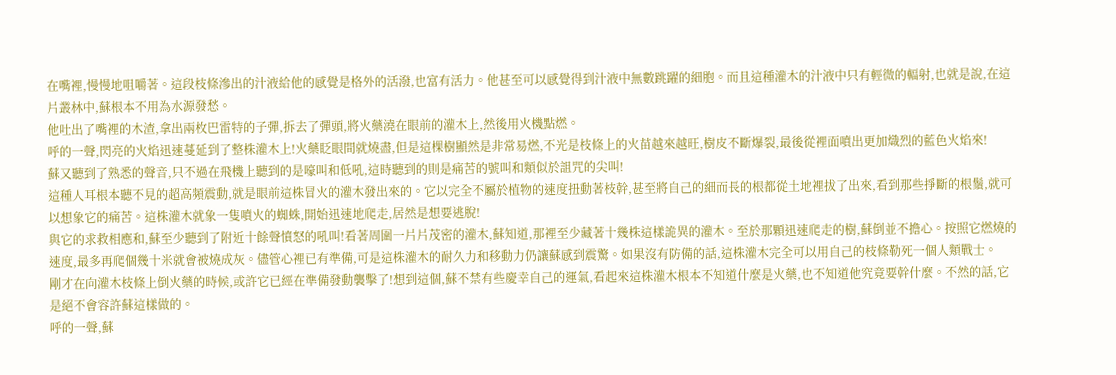在嘴裡,慢慢地咀嚼著。這段枝條滲出的汁液給他的感覺是格外的活潑,也富有活力。他甚至可以感覺得到汁液中無數跳躍的細胞。而且這種灌木的汁液中只有輕微的輻射,也就是說,在這片叢林中,蘇根本不用為水源發愁。
他吐出了嘴裡的木渣,拿出兩枚巴雷特的子彈,拆去了彈頭,將火藥澆在眼前的灌木上,然後用火機點燃。
呼的一聲,閃亮的火焰迅速蔓延到了整株灌木上!火藥眨眼間就燒盡,但是這棵樹顯然是非常易燃,不光是枝條上的火苗越來越旺,樹皮不斷爆裂,最後從裡面噴出更加熾烈的藍色火焰來!
蘇又聽到了熟悉的聲音,只不過在飛機上聽到的是嚎叫和低吼,這時聽到的則是痛苦的號叫和類似於詛咒的尖叫!
這種人耳根本聽不見的超高頻震動,就是眼前這株冒火的灌木發出來的。它以完全不屬於植物的速度扭動著枝幹,甚至將自己的細而長的根都從土地裡拔了出來,看到那些掙斷的根鬚,就可以想象它的痛苦。這株灌木就象一隻噴火的蜘蛛,開始迅速地爬走,居然是想要逃脫!
與它的求救相應和,蘇至少聽到了附近十餘聲憤怒的吼叫!看著周圍一片片茂密的灌木,蘇知道,那裡至少藏著十幾株這樣詭異的灌木。至於那顆迅速爬走的樹,蘇倒並不擔心。按照它燃燒的速度,最多再爬個幾十米就會被燒成灰。儘管心裡已有準備,可是這株灌木的耐久力和移動力仍讓蘇感到震驚。如果沒有防備的話,這株灌木完全可以用自己的枝條勒死一個人類戰士。
剛才在向灌木枝條上倒火藥的時候,或許它已經在準備發動襲擊了!想到這個,蘇不禁有些慶幸自己的運氣,看起來這株灌木根本不知道什麼是火藥,也不知道他究竟要幹什麼。不然的話,它是絕不會容許蘇這樣做的。
呼的一聲,蘇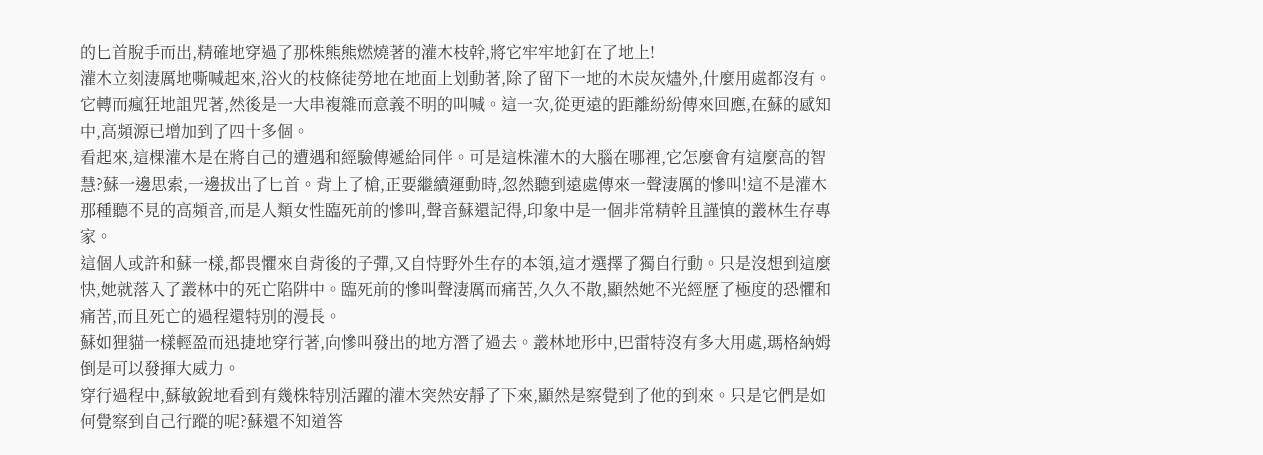的匕首脫手而出,精確地穿過了那株熊熊燃燒著的灌木枝幹,將它牢牢地釘在了地上!
灌木立刻淒厲地嘶喊起來,浴火的枝條徒勞地在地面上划動著,除了留下一地的木炭灰燼外,什麼用處都沒有。它轉而瘋狂地詛咒著,然後是一大串複雜而意義不明的叫喊。這一次,從更遠的距離紛紛傳來回應,在蘇的感知中,高頻源已增加到了四十多個。
看起來,這棵灌木是在將自己的遭遇和經驗傳遞給同伴。可是這株灌木的大腦在哪裡,它怎麼會有這麼高的智慧?蘇一邊思索,一邊拔出了匕首。背上了槍,正要繼續運動時,忽然聽到遠處傳來一聲淒厲的慘叫!這不是灌木那種聽不見的高頻音,而是人類女性臨死前的慘叫,聲音蘇還記得,印象中是一個非常精幹且謹慎的叢林生存專家。
這個人或許和蘇一樣,都畏懼來自背後的子彈,又自恃野外生存的本領,這才選擇了獨自行動。只是沒想到這麼快,她就落入了叢林中的死亡陷阱中。臨死前的慘叫聲淒厲而痛苦,久久不散,顯然她不光經歷了極度的恐懼和痛苦,而且死亡的過程還特別的漫長。
蘇如狸貓一樣輕盈而迅捷地穿行著,向慘叫發出的地方潛了過去。叢林地形中,巴雷特沒有多大用處,瑪格納姆倒是可以發揮大威力。
穿行過程中,蘇敏銳地看到有幾株特別活躍的灌木突然安靜了下來,顯然是察覺到了他的到來。只是它們是如何覺察到自己行蹤的呢?蘇還不知道答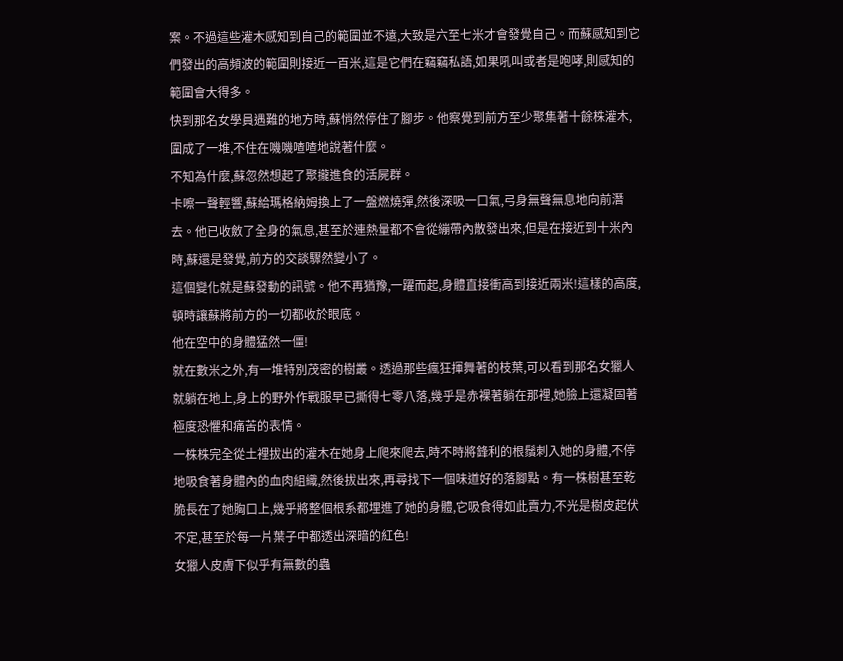案。不過這些灌木感知到自己的範圍並不遠,大致是六至七米才會發覺自己。而蘇感知到它們發出的高頻波的範圍則接近一百米,這是它們在竊竊私語,如果吼叫或者是咆哮,則感知的範圍會大得多。
快到那名女學員遇難的地方時,蘇悄然停住了腳步。他察覺到前方至少聚集著十餘株灌木,圍成了一堆,不住在嘰嘰喳喳地說著什麼。
不知為什麼,蘇忽然想起了聚攏進食的活屍群。
卡嚓一聲輕響,蘇給瑪格納姆換上了一盤燃燒彈,然後深吸一口氣,弓身無聲無息地向前潛去。他已收斂了全身的氣息,甚至於連熱量都不會從繃帶內散發出來,但是在接近到十米內時,蘇還是發覺,前方的交談驟然變小了。
這個變化就是蘇發動的訊號。他不再猶豫,一躍而起,身體直接衝高到接近兩米!這樣的高度,頓時讓蘇將前方的一切都收於眼底。
他在空中的身體猛然一僵!
就在數米之外,有一堆特別茂密的樹叢。透過那些瘋狂揮舞著的枝葉,可以看到那名女獵人就躺在地上,身上的野外作戰服早已撕得七零八落,幾乎是赤裸著躺在那裡,她臉上還凝固著極度恐懼和痛苦的表情。
一株株完全從土裡拔出的灌木在她身上爬來爬去,時不時將鋒利的根鬚刺入她的身體,不停地吸食著身體內的血肉組織,然後拔出來,再尋找下一個味道好的落腳點。有一株樹甚至乾脆長在了她胸口上,幾乎將整個根系都埋進了她的身體,它吸食得如此賣力,不光是樹皮起伏不定,甚至於每一片葉子中都透出深暗的紅色!
女獵人皮膚下似乎有無數的蟲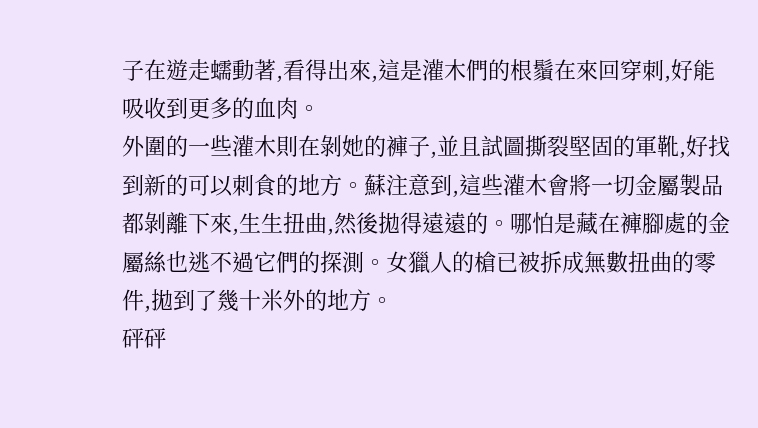子在遊走蠕動著,看得出來,這是灌木們的根鬚在來回穿刺,好能吸收到更多的血肉。
外圍的一些灌木則在剝她的褲子,並且試圖撕裂堅固的軍靴,好找到新的可以刺食的地方。蘇注意到,這些灌木會將一切金屬製品都剝離下來,生生扭曲,然後拋得遠遠的。哪怕是藏在褲腳處的金屬絲也逃不過它們的探測。女獵人的槍已被拆成無數扭曲的零件,拋到了幾十米外的地方。
砰砰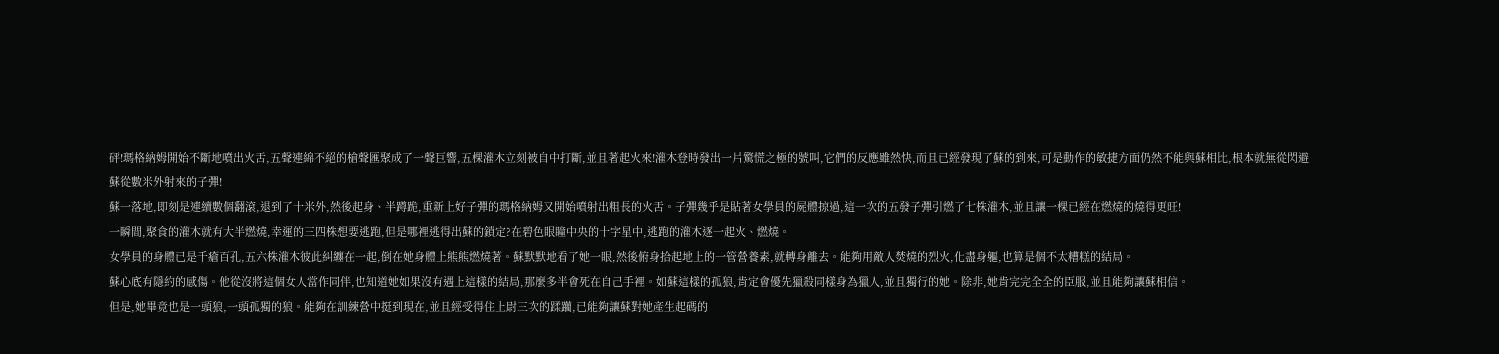砰!瑪格納姆開始不斷地噴出火舌,五聲連綿不絕的槍聲匯聚成了一聲巨響,五棵灌木立刻被自中打斷,並且著起火來!灌木登時發出一片驚慌之極的號叫,它們的反應雖然快,而且已經發現了蘇的到來,可是動作的敏捷方面仍然不能與蘇相比,根本就無從閃避蘇從數米外射來的子彈!
蘇一落地,即刻是連續數個翻滾,退到了十米外,然後起身、半蹲跪,重新上好子彈的瑪格納姆又開始噴射出粗長的火舌。子彈幾乎是貼著女學員的屍體掠過,這一次的五發子彈引燃了七株灌木,並且讓一棵已經在燃燒的燒得更旺!
一瞬間,聚食的灌木就有大半燃燒,幸運的三四株想要逃跑,但是哪裡逃得出蘇的鎖定?在碧色眼瞳中央的十字星中,逃跑的灌木逐一起火、燃燒。
女學員的身體已是千瘡百孔,五六株灌木彼此糾纏在一起,倒在她身體上熊熊燃燒著。蘇默默地看了她一眼,然後俯身拾起地上的一管營養素,就轉身離去。能夠用敵人焚燒的烈火,化盡身軀,也算是個不太糟糕的結局。
蘇心底有隱約的感傷。他從沒將這個女人當作同伴,也知道她如果沒有遇上這樣的結局,那麼多半會死在自己手裡。如蘇這樣的孤狼,肯定會優先獵殺同樣身為獵人,並且獨行的她。除非,她肯完完全全的臣服,並且能夠讓蘇相信。
但是,她畢竟也是一頭狼,一頭孤獨的狼。能夠在訓練營中挺到現在,並且經受得住上尉三次的蹂躪,已能夠讓蘇對她產生起碼的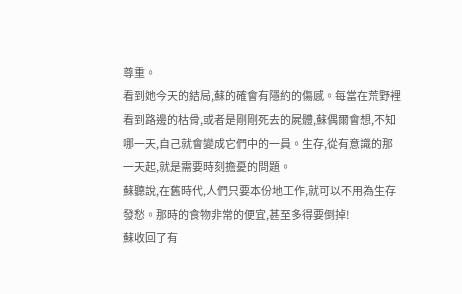尊重。
看到她今天的結局,蘇的確會有隱約的傷感。每當在荒野裡看到路邊的枯骨,或者是剛剛死去的屍體,蘇偶爾會想,不知哪一天,自己就會變成它們中的一員。生存,從有意識的那一天起,就是需要時刻擔憂的問題。
蘇聽說,在舊時代,人們只要本份地工作,就可以不用為生存發愁。那時的食物非常的便宜,甚至多得要倒掉!
蘇收回了有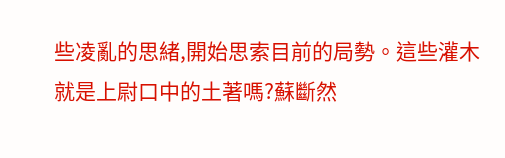些凌亂的思緒,開始思索目前的局勢。這些灌木就是上尉口中的土著嗎?蘇斷然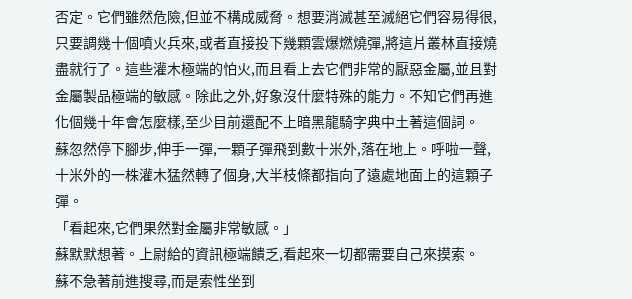否定。它們雖然危險,但並不構成威脅。想要消滅甚至滅絕它們容易得很,只要調幾十個噴火兵來,或者直接投下幾顆雲爆燃燒彈,將這片叢林直接燒盡就行了。這些灌木極端的怕火,而且看上去它們非常的厭惡金屬,並且對金屬製品極端的敏感。除此之外,好象沒什麼特殊的能力。不知它們再進化個幾十年會怎麼樣,至少目前還配不上暗黑龍騎字典中土著這個詞。
蘇忽然停下腳步,伸手一彈,一顆子彈飛到數十米外,落在地上。呼啦一聲,十米外的一株灌木猛然轉了個身,大半枝條都指向了遠處地面上的這顆子彈。
「看起來,它們果然對金屬非常敏感。」
蘇默默想著。上尉給的資訊極端饋乏,看起來一切都需要自己來摸索。
蘇不急著前進搜尋,而是索性坐到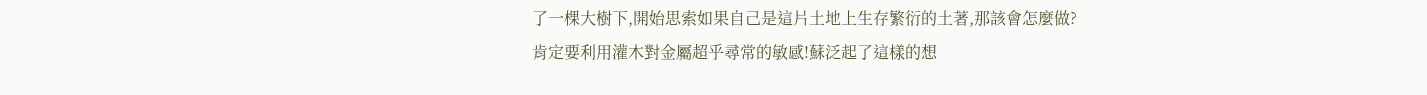了一棵大樹下,開始思索如果自己是這片土地上生存繁衍的土著,那該會怎麼做?
肯定要利用灌木對金屬超乎尋常的敏感!蘇泛起了這樣的想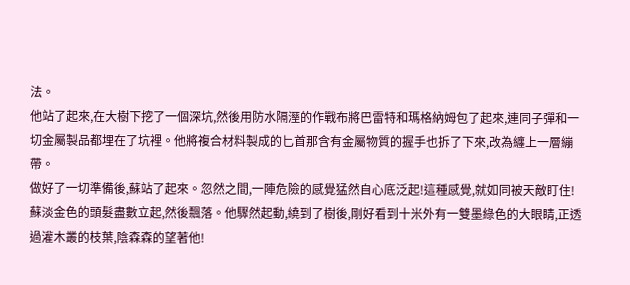法。
他站了起來,在大樹下挖了一個深坑,然後用防水隔溼的作戰布將巴雷特和瑪格納姆包了起來,連同子彈和一切金屬製品都埋在了坑裡。他將複合材料製成的匕首那含有金屬物質的握手也拆了下來,改為纏上一層繃帶。
做好了一切準備後,蘇站了起來。忽然之間,一陣危險的感覺猛然自心底泛起!這種感覺,就如同被天敵盯住!蘇淡金色的頭髮盡數立起,然後飄落。他驟然起動,繞到了樹後,剛好看到十米外有一雙墨綠色的大眼睛,正透過灌木叢的枝葉,陰森森的望著他!